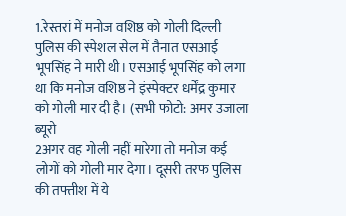1.रेस्तरां में मनोज वशिष्ठ को गोली दिल्ली पुलिस की स्पेशल सेल में तैनात एसआई भूपसिंह ने मारी थी। एसआई भूपसिंह को लगा था कि मनोज वशिष्ठ ने इंस्पेक्टर धर्मेंद्र कुमार को गोली मार दी है। (सभी फोटो: अमर उजाला ब्यूरो
2अगर वह गोली नहीं मारेगा तो मनोज कई लोगों को गोली मार देगा। दूसरी तरफ पुलिस की तफ्तीश में ये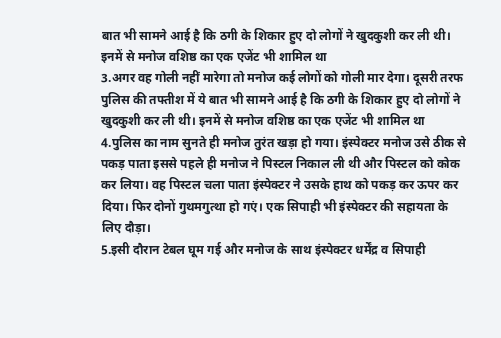बात भी सामने आई है कि ठगी के शिकार हुए दो लोगों ने खुदकुशी कर ली थी। इनमें से मनोज वशिष्ठ का एक एजेंट भी शामिल था
3.अगर वह गोली नहीं मारेगा तो मनोज कई लोगों को गोली मार देगा। दूसरी तरफ पुलिस की तफ्तीश में ये बात भी सामने आई है कि ठगी के शिकार हुए दो लोगों ने खुदकुशी कर ली थी। इनमें से मनोज वशिष्ठ का एक एजेंट भी शामिल था
4.पुलिस का नाम सुनते ही मनोज तुरंत खड़ा हो गया। इंस्पेक्टर मनोज उसे ठीक से पकड़ पाता इससे पहले ही मनोज ने पिस्टल निकाल ली थी और पिस्टल को कोक कर लिया। वह पिस्टल चला पाता इंस्पेक्टर ने उसके हाथ को पकड़ कर ऊपर कर दिया। फिर दोनों गुथमगुत्था हो गएं। एक सिपाही भी इंस्पेक्टर की सहायता के लिए दौड़ा।
5.इसी दौरान टेबल घूम गई और मनोज के साथ इंस्पेक्टर धर्मेंद्र व सिपाही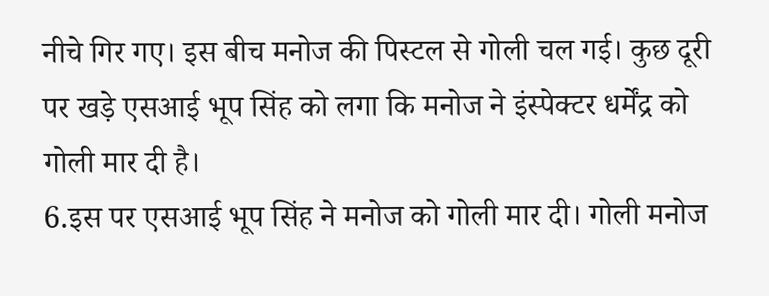नीचे गिर गए। इस बीच मनोज की पिस्टल से गोली चल गई। कुछ दूरी पर खड़े एसआई भूप सिंह को लगा कि मनोज ने इंस्पेक्टर धर्मेंद्र को गोली मार दी है।
6.इस पर एसआई भूप सिंह ने मनोज को गोली मार दी। गोली मनोज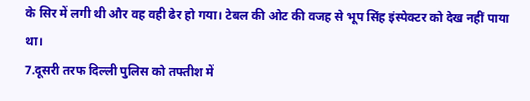के सिर में लगी थी और वह वही ढेर हो गया। टेबल की ओट की वजह से भूप सिंह इंस्पेक्टर को देख नहीं पाया था।
7.दूसरी तरफ दिल्ली पुलिस को तफ्तीश में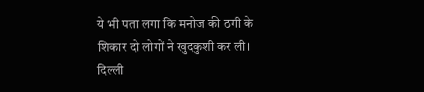ये भी पता लगा कि मनोज की ठगी के शिकार दो लोगों ने खुदकुशी कर ली। दिल्ली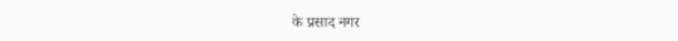के प्रसाद नगर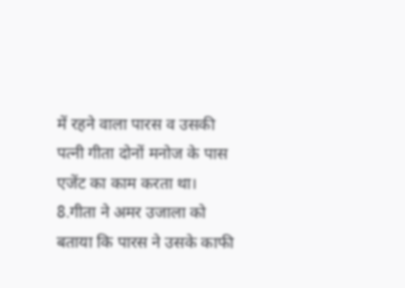में रहने वाला पारस व उसकी पत्नी गीता दोनों मनोज के पास एजेंट का काम करता था।
8.गीता ने अमर उजाला को बताया कि पारस ने उसके काफी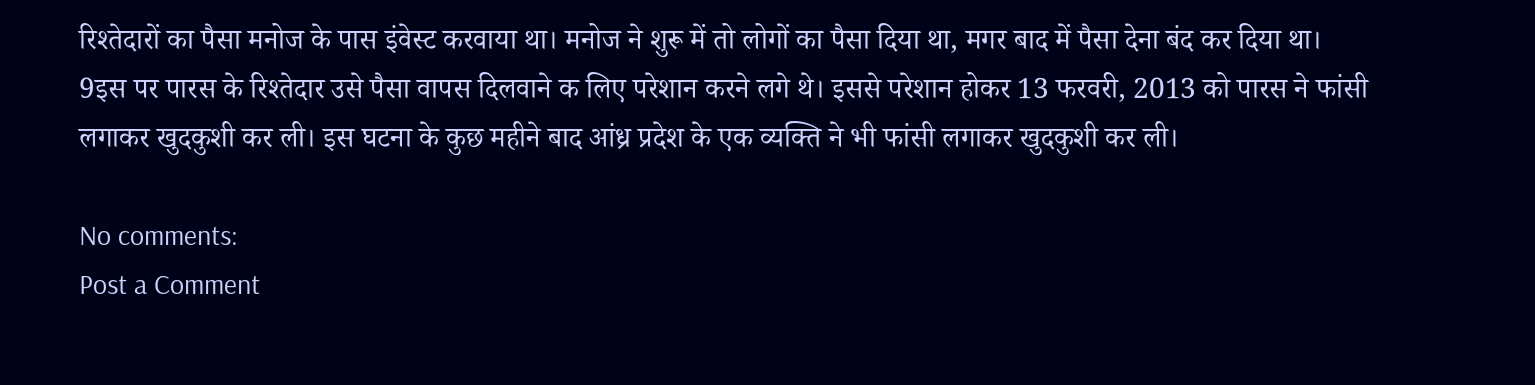रिश्तेदारों का पैसा मनोज के पास इंवेस्ट करवाया था। मनोज ने शुरू में तो लोगों का पैसा दिया था, मगर बाद में पैसा देना बंद कर दिया था।
9इस पर पारस के रिश्तेदार उसे पैसा वापस दिलवाने क लिए परेशान करने लगे थे। इससे परेशान होकर 13 फरवरी, 2013 को पारस ने फांसी लगाकर खुदकुशी कर ली। इस घटना के कुछ महीने बाद आंध्र प्रदेश के एक व्यक्ति ने भी फांसी लगाकर खुदकुशी कर ली।

No comments:
Post a Comment